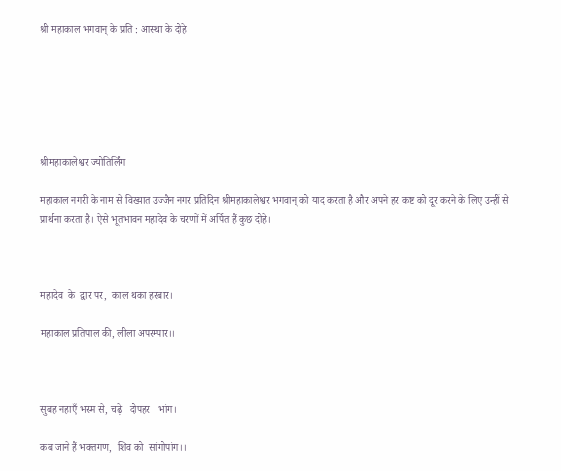श्री महाकाल भगवान् के प्रति : आस्था के दोहे






श्रीमहाकालेश्वर ज्योतिर्लिंग

महाकाल नगरी के नाम से विख्यात उज्जैन नगर प्रतिदिन श्रीमहाकालेश्वर भगवान् को याद करता है और अपने हर कष्ट को दूर करने के लिए उन्हीं से प्रार्थना करता है। ऐसे भूतभावन महादेव के चरणों में अर्पित हैं कुछ दोहे।



महादेव  के  द्वार पर,  काल थका हरबार।

महाकाल प्रतिपाल की, लीला अपरम्पार।।



सुबह नहाएँ भस्म से, चढ़े   दोपहर   भांग।

कब जाने हैं भक्तगण,  शिव को  सांगोपांग।।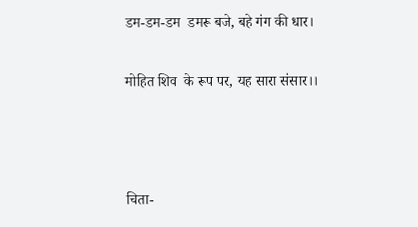डम-डम-डम  डमरू बजे, बहे गंग की धार।

मोहित शिव  के रूप पर, यह सारा संसार।।



चिता-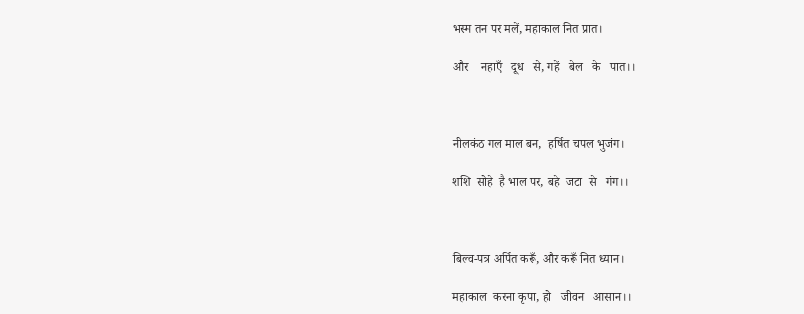भस्म तन पर मलें, महाकाल नित प्रात।

और    नहाएँ   दूध   से, गहें   बेल   के   पात।।



नीलकंठ गल माल बन,  हर्षित चपल भुजंग।

शशि  सोहे  है भाल पर, बहे  जटा  से   गंग।।



बिल्व-पत्र अर्पित करूँ, और करूँ नित ध्यान।

महाकाल  करना कृपा, हो   जीवन   आसान।।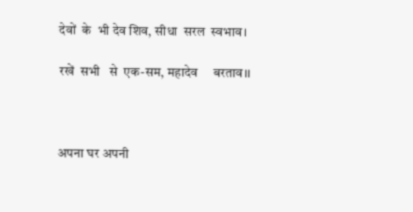देवों  के  भी देव शिव, सीधा  सरल  स्वभाव।

रखें  सभी   से  एक-सम, महादेव     बरताव।।



अपना घर अपनी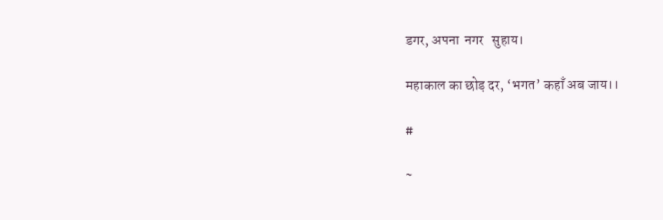डगर, अपना  नगर   सुहाय।

महाकाल का छोड़ दर, ‘भगत’ कहाँ अब जाय।।

#

~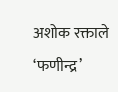अशोक रक्ताले ‘फणीन्द्र’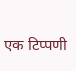एक टिप्पणी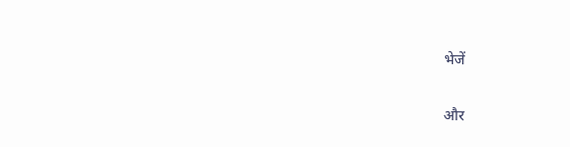भेजें

और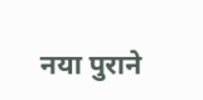नया पुराने